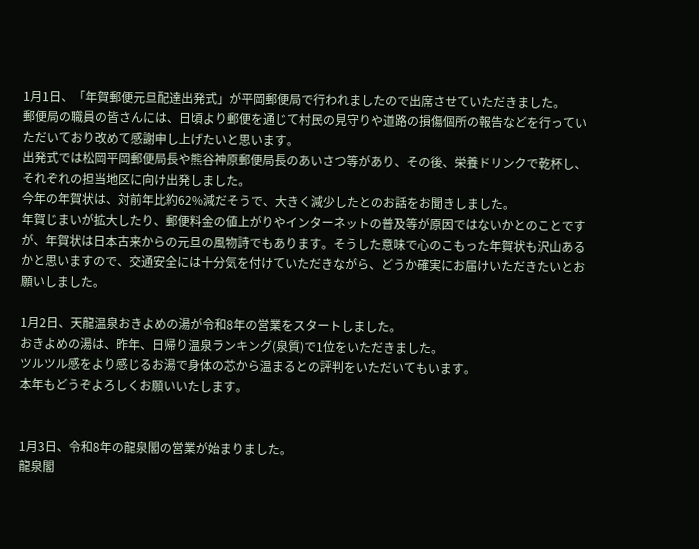1月1日、「年賀郵便元旦配達出発式」が平岡郵便局で行われましたので出席させていただきました。
郵便局の職員の皆さんには、日頃より郵便を通じて村民の見守りや道路の損傷個所の報告などを行っていただいており改めて感謝申し上げたいと思います。
出発式では松岡平岡郵便局長や熊谷神原郵便局長のあいさつ等があり、その後、栄養ドリンクで乾杯し、それぞれの担当地区に向け出発しました。
今年の年賀状は、対前年比約62%減だそうで、大きく減少したとのお話をお聞きしました。
年賀じまいが拡大したり、郵便料金の値上がりやインターネットの普及等が原因ではないかとのことですが、年賀状は日本古来からの元旦の風物詩でもあります。そうした意味で心のこもった年賀状も沢山あるかと思いますので、交通安全には十分気を付けていただきながら、どうか確実にお届けいただきたいとお願いしました。

1月2日、天龍温泉おきよめの湯が令和8年の営業をスタートしました。
おきよめの湯は、昨年、日帰り温泉ランキング(泉質)で1位をいただきました。
ツルツル感をより感じるお湯で身体の芯から温まるとの評判をいただいてもいます。
本年もどうぞよろしくお願いいたします。


1月3日、令和8年の龍泉閣の営業が始まりました。
龍泉閣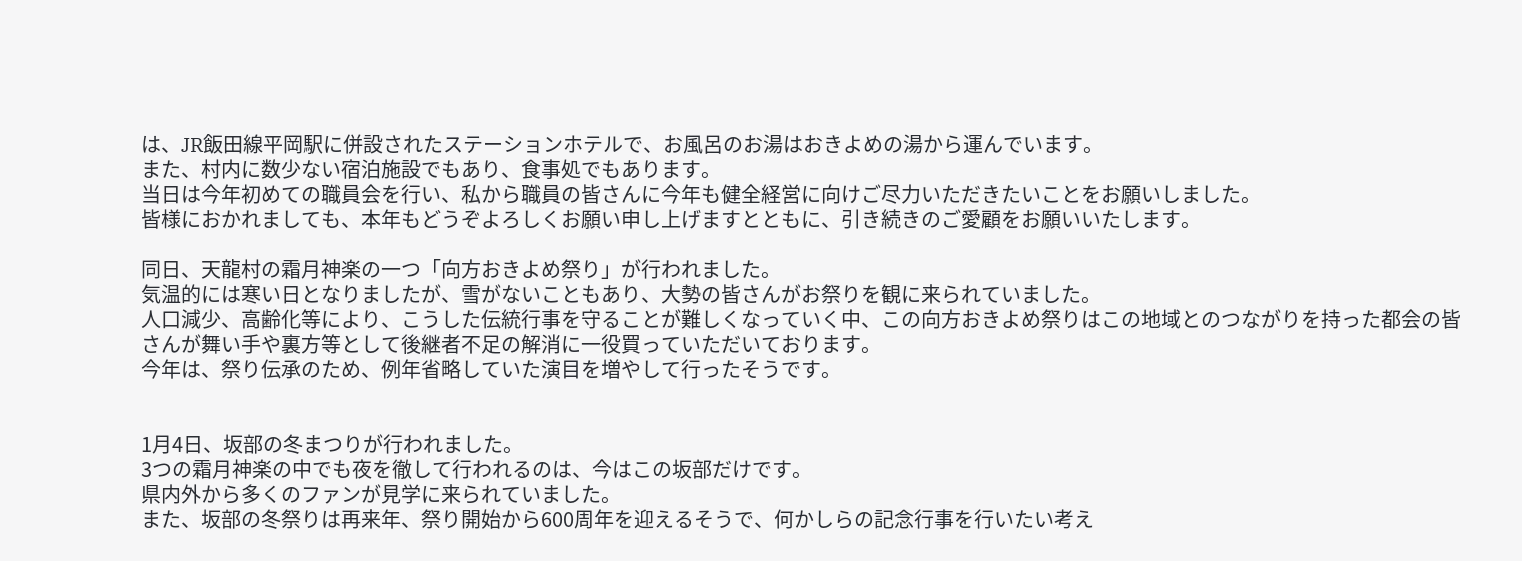は、JR飯田線平岡駅に併設されたステーションホテルで、お風呂のお湯はおきよめの湯から運んでいます。
また、村内に数少ない宿泊施設でもあり、食事処でもあります。
当日は今年初めての職員会を行い、私から職員の皆さんに今年も健全経営に向けご尽力いただきたいことをお願いしました。
皆様におかれましても、本年もどうぞよろしくお願い申し上げますとともに、引き続きのご愛顧をお願いいたします。

同日、天龍村の霜月神楽の一つ「向方おきよめ祭り」が行われました。
気温的には寒い日となりましたが、雪がないこともあり、大勢の皆さんがお祭りを観に来られていました。
人口減少、高齢化等により、こうした伝統行事を守ることが難しくなっていく中、この向方おきよめ祭りはこの地域とのつながりを持った都会の皆さんが舞い手や裏方等として後継者不足の解消に一役買っていただいております。
今年は、祭り伝承のため、例年省略していた演目を増やして行ったそうです。


1月4日、坂部の冬まつりが行われました。
3つの霜月神楽の中でも夜を徹して行われるのは、今はこの坂部だけです。
県内外から多くのファンが見学に来られていました。
また、坂部の冬祭りは再来年、祭り開始から600周年を迎えるそうで、何かしらの記念行事を行いたい考え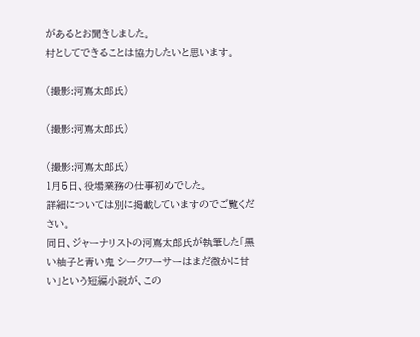があるとお聞きしました。
村としてできることは協力したいと思います。

(撮影:河嶌太郎氏)

(撮影:河嶌太郎氏)

(撮影:河嶌太郎氏)
1月5日、役場業務の仕事初めでした。
詳細については別に掲載していますのでご覧ください。
同日、ジャーナリストの河嶌太郎氏が執筆した「黒い柚子と青い鬼 シークワーサーはまだ微かに甘い」という短編小説が、この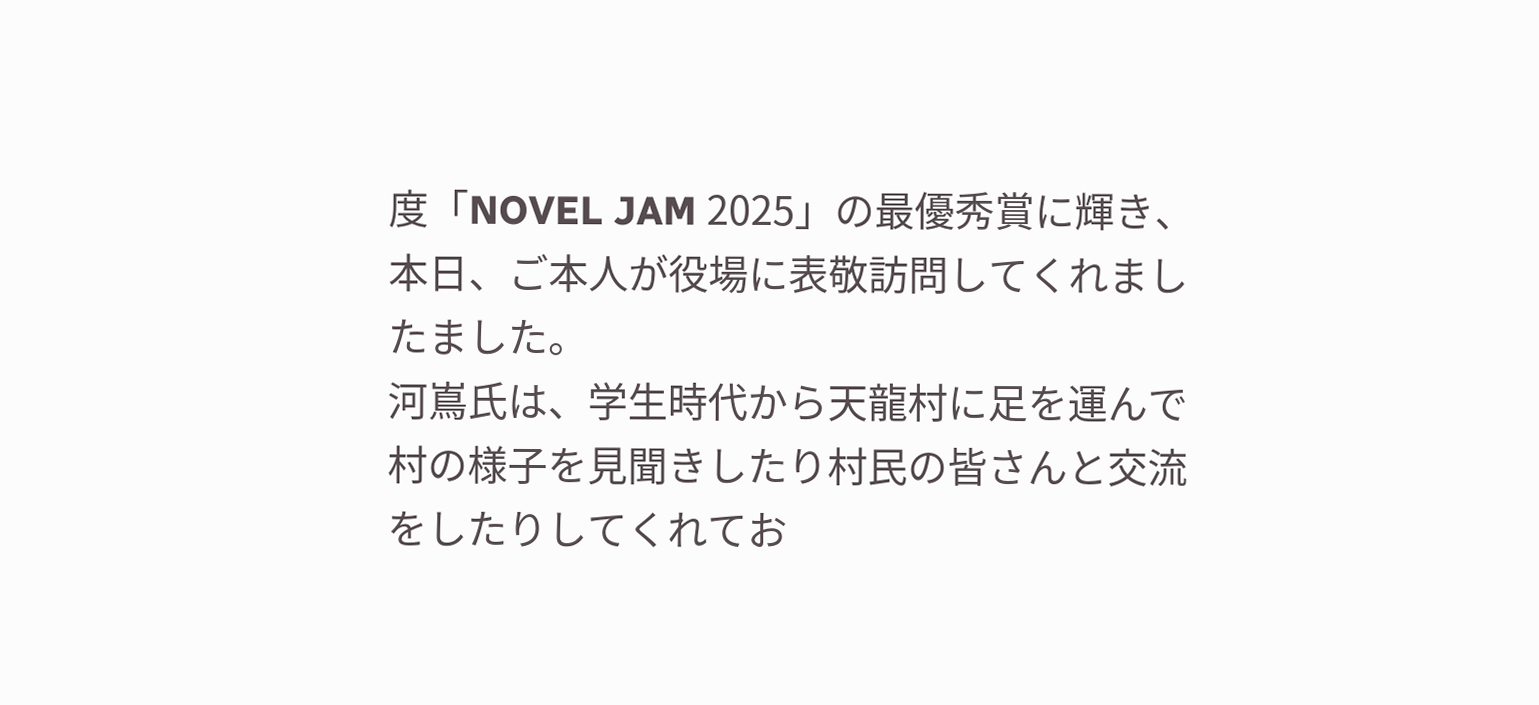度「NOVEL JAM 2025」の最優秀賞に輝き、本日、ご本人が役場に表敬訪問してくれましたました。
河嶌氏は、学生時代から天龍村に足を運んで村の様子を見聞きしたり村民の皆さんと交流をしたりしてくれてお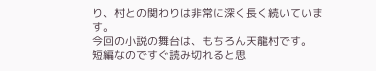り、村との関わりは非常に深く長く続いています。
今回の小説の舞台は、もちろん天龍村です。
短編なのですぐ読み切れると思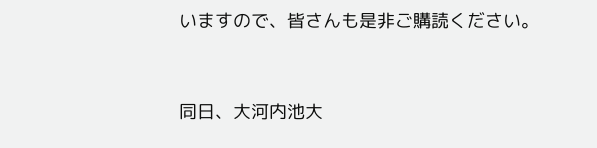いますので、皆さんも是非ご購読ください。


同日、大河内池大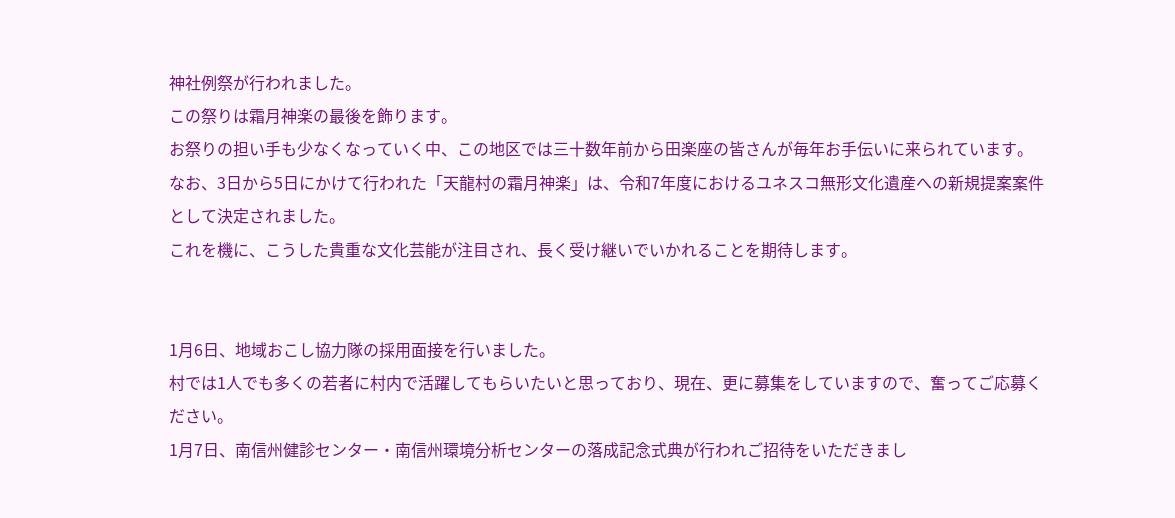神社例祭が行われました。
この祭りは霜月神楽の最後を飾ります。
お祭りの担い手も少なくなっていく中、この地区では三十数年前から田楽座の皆さんが毎年お手伝いに来られています。
なお、3日から5日にかけて行われた「天龍村の霜月神楽」は、令和7年度におけるユネスコ無形文化遺産への新規提案案件として決定されました。
これを機に、こうした貴重な文化芸能が注目され、長く受け継いでいかれることを期待します。


1月6日、地域おこし協力隊の採用面接を行いました。
村では1人でも多くの若者に村内で活躍してもらいたいと思っており、現在、更に募集をしていますので、奮ってご応募ください。
1月7日、南信州健診センター・南信州環境分析センターの落成記念式典が行われご招待をいただきまし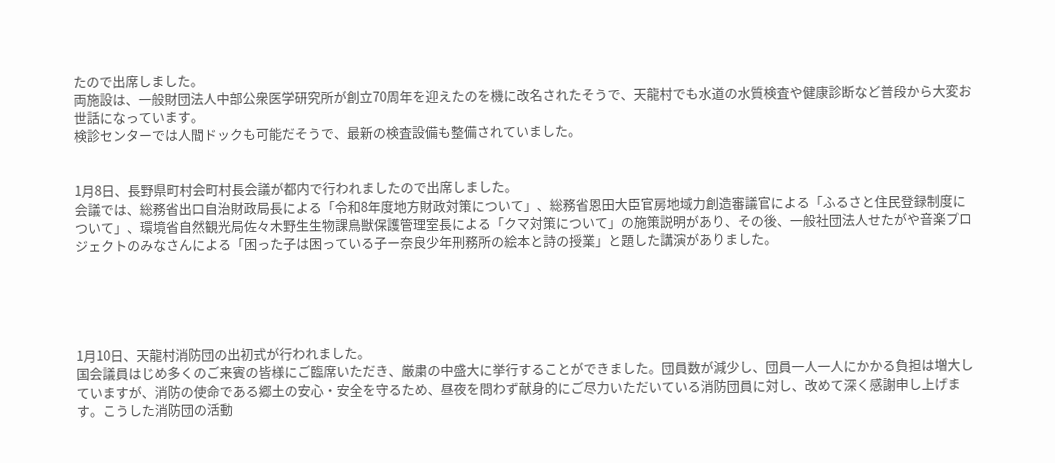たので出席しました。
両施設は、一般財団法人中部公衆医学研究所が創立70周年を迎えたのを機に改名されたそうで、天龍村でも水道の水質検査や健康診断など普段から大変お世話になっています。
検診センターでは人間ドックも可能だそうで、最新の検査設備も整備されていました。


1月8日、長野県町村会町村長会議が都内で行われましたので出席しました。
会議では、総務省出口自治財政局長による「令和8年度地方財政対策について」、総務省恩田大臣官房地域力創造審議官による「ふるさと住民登録制度について」、環境省自然観光局佐々木野生生物課鳥獣保護管理室長による「クマ対策について」の施策説明があり、その後、一般社団法人せたがや音楽プロジェクトのみなさんによる「困った子は困っている子ー奈良少年刑務所の絵本と詩の授業」と題した講演がありました。





1月10日、天龍村消防団の出初式が行われました。
国会議員はじめ多くのご来賓の皆様にご臨席いただき、厳粛の中盛大に挙行することができました。団員数が減少し、団員一人一人にかかる負担は増大していますが、消防の使命である郷土の安心・安全を守るため、昼夜を問わず献身的にご尽力いただいている消防団員に対し、改めて深く感謝申し上げます。こうした消防団の活動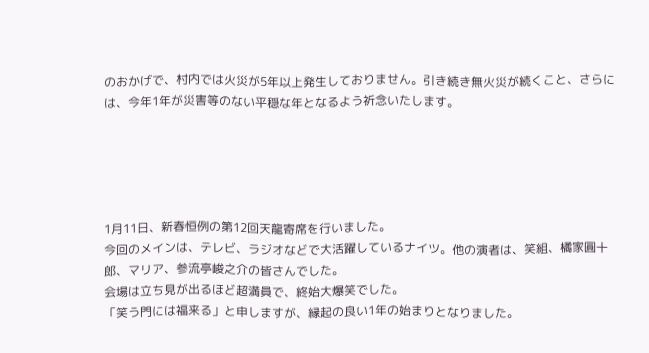のおかげで、村内では火災が5年以上発生しておりません。引き続き無火災が続くこと、さらには、今年1年が災害等のない平穏な年となるよう祈念いたします。





1月11日、新春恒例の第12回天龍寄席を行いました。
今回のメインは、テレビ、ラジオなどで大活躍しているナイツ。他の演者は、笑組、橘家圓十郎、マリア、参流亭峻之介の皆さんでした。
会場は立ち見が出るほど超満員で、終始大爆笑でした。
「笑う門には福来る」と申しますが、縁起の良い1年の始まりとなりました。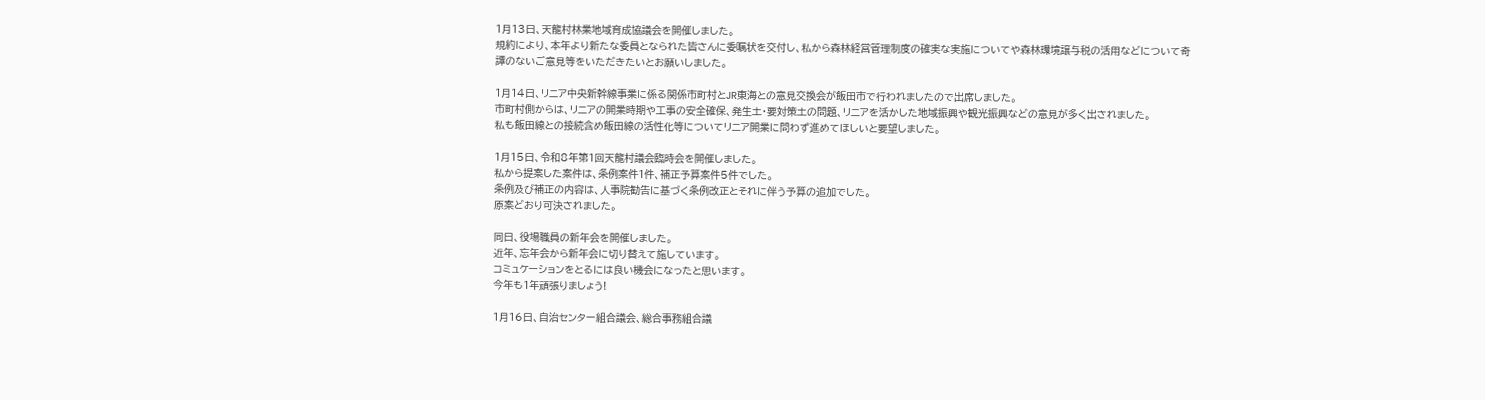1月13日、天龍村林業地域育成協議会を開催しました。
規約により、本年より新たな委員となられた皆さんに委嘱状を交付し、私から森林経営管理制度の確実な実施についてや森林環境譲与税の活用などについて奇譚のないご意見等をいただきたいとお願いしました。

1月14日、リニア中央新幹線事業に係る関係市町村とJR東海との意見交換会が飯田市で行われましたので出席しました。
市町村側からは、リニアの開業時期や工事の安全確保、発生土・要対策土の問題、リニアを活かした地域振興や観光振興などの意見が多く出されました。
私も飯田線との接続含め飯田線の活性化等についてリニア開業に問わず進めてほしいと要望しました。

1月15日、令和8年第1回天龍村議会臨時会を開催しました。
私から提案した案件は、条例案件1件、補正予算案件5件でした。
条例及び補正の内容は、人事院勧告に基づく条例改正とそれに伴う予算の追加でした。
原案どおり可決されました。

同日、役場職員の新年会を開催しました。
近年、忘年会から新年会に切り替えて施しています。
コミュケーションをとるには良い機会になったと思います。
今年も1年頑張りましょう!

1月16日、自治センター組合議会、総合事務組合議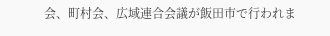会、町村会、広域連合会議が飯田市で行われま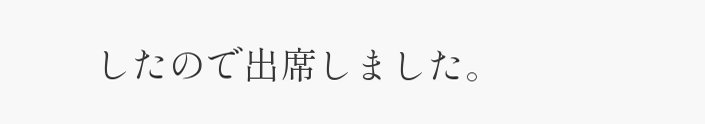したので出席しました。